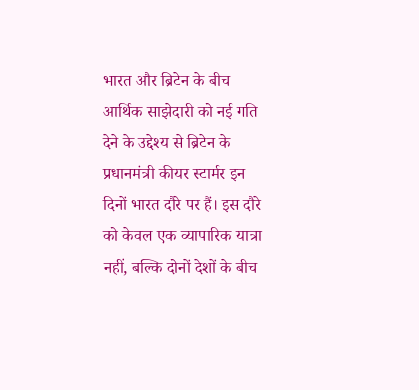भारत और ब्रिटेन के बीच आर्थिक साझेदारी को नई गति देने के उद्देश्य से ब्रिटेन के प्रधानमंत्री कीयर स्टार्मर इन दिनों भारत दौरे पर हैं। इस दौरे को केवल एक व्यापारिक यात्रा नहीं, बल्कि दोनों देशों के बीच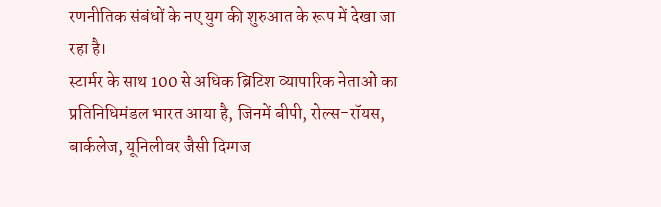रणनीतिक संबंधों के नए युग की शुरुआत के रूप में देखा जा रहा है।
स्टार्मर के साथ 100 से अधिक ब्रिटिश व्यापारिक नेताओं का प्रतिनिधिमंडल भारत आया है, जिनमें बीपी, रोल्स-रॉयस, बार्कलेज, यूनिलीवर जैसी दिग्गज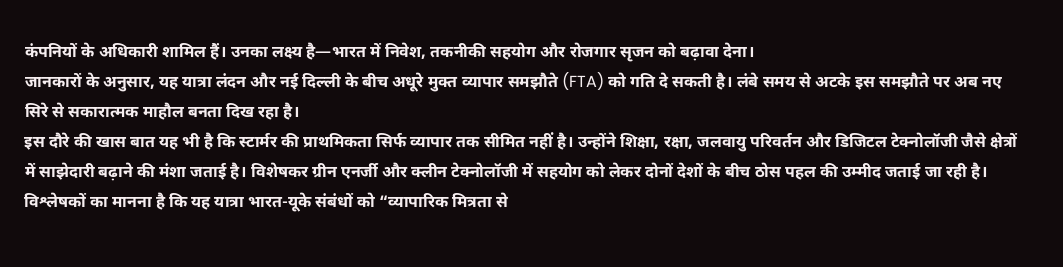कंपनियों के अधिकारी शामिल हैं। उनका लक्ष्य है—भारत में निवेश, तकनीकी सहयोग और रोजगार सृजन को बढ़ावा देना।
जानकारों के अनुसार, यह यात्रा लंदन और नई दिल्ली के बीच अधूरे मुक्त व्यापार समझौते (FTA) को गति दे सकती है। लंबे समय से अटके इस समझौते पर अब नए सिरे से सकारात्मक माहौल बनता दिख रहा है।
इस दौरे की खास बात यह भी है कि स्टार्मर की प्राथमिकता सिर्फ व्यापार तक सीमित नहीं है। उन्होंने शिक्षा, रक्षा, जलवायु परिवर्तन और डिजिटल टेक्नोलॉजी जैसे क्षेत्रों में साझेदारी बढ़ाने की मंशा जताई है। विशेषकर ग्रीन एनर्जी और क्लीन टेक्नोलॉजी में सहयोग को लेकर दोनों देशों के बीच ठोस पहल की उम्मीद जताई जा रही है।
विश्लेषकों का मानना है कि यह यात्रा भारत-यूके संबंधों को “व्यापारिक मित्रता से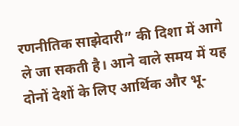रणनीतिक साझेदारी” की दिशा में आगे ले जा सकती है। आने वाले समय में यह दोनों देशों के लिए आर्थिक और भू-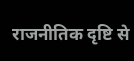राजनीतिक दृष्टि से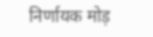निर्णायक मोड़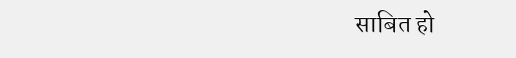साबित हो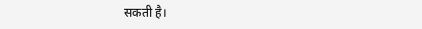सकती है।